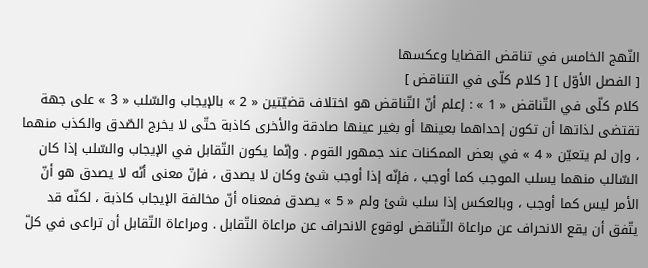النّهج الخامس في تناقض القضايا وعكسها
[ الفصل الأوّل ] [ كلام كلّى في التناقض ]
كلام كلّى في التّناقض « 1 » : إعلم أنّ التّناقض هو اختلاف قضيّتين « 2 » بالإيجاب والسّلب « 3 » على جهة تقتضى لذاتها أن تكون إحداهما بعينها أو بغير عينها صادقة والأخرى كاذبة حتّى لا يخرج الصّدق والكذب منهما ، وإن لم يتعيّن « 4 » في بعض الممكنات عند جمهور القوم . وإنّما يكون التّقابل في الإيجاب والسّلب إذا كان السّالب منهما يسلب الموجب كما أوجب ، فإنّه إذا أوجب شئ وكان لا يصدق ، فإنّ معنى أنّه لا يصدق هو أنّ الأمر ليس كما أوجب ، وبالعكس إذا سلب شئ ولم « 5 » يصدق فمعناه أنّ مخالفة الإيجاب كاذبة ، لكنّه قد يتّفق أن يقع الانحراف عن مراعاة التّناقض لوقوع الانحراف عن مراعاة التّقابل . ومراعاة التّقابل أن تراعى في كلّ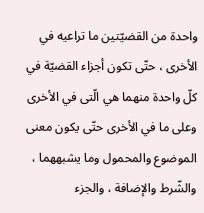واحدة من القضيّتين ما تراعيه في الأخرى ، حتّى تكون أجزاء القضيّة في كلّ واحدة منهما هي الّتى في الأخرى وعلى ما في الأخرى حتّى يكون معنى الموضوع والمحمول وما يشبههما ، والشّرط والإضافة ، والجزء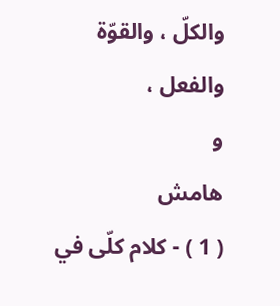والكلّ ، والقوّة والفعل ،
و
هامش
( 1 ) - كلام كلّى في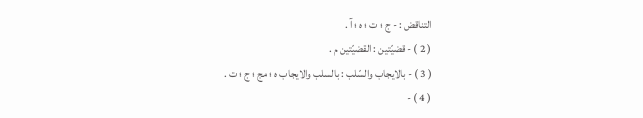التناقض : - ج ؛ ت ؛ ه ؛ آ .
( 2 ) - قضيّتين : القضيّتين م .
( 3 ) - بالايجاب والسّلب : بالسلب والايجاب ه ؛ مج ؛ ج ؛ ت .
( 4 ) -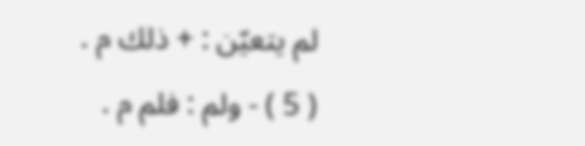لم يتعيّن : + ذلك م .
( 5 ) - ولم : فلم م .